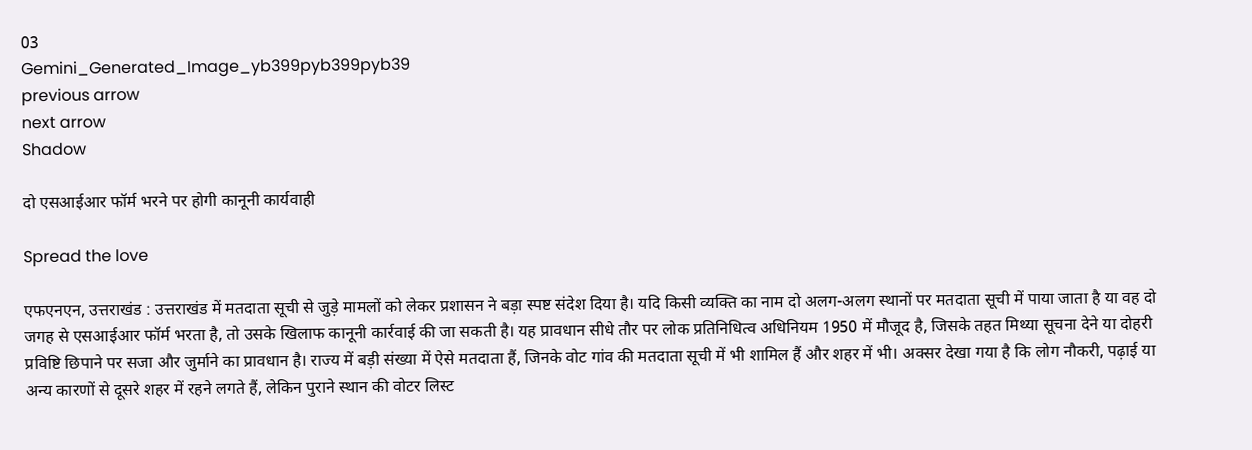03
Gemini_Generated_Image_yb399pyb399pyb39
previous arrow
next arrow
Shadow

दो एसआईआर फॉर्म भरने पर होगी कानूनी कार्यवाही

Spread the love

एफएनएन, उत्तराखंड : उत्तराखंड में मतदाता सूची से जुड़े मामलों को लेकर प्रशासन ने बड़ा स्पष्ट संदेश दिया है। यदि किसी व्यक्ति का नाम दो अलग-अलग स्थानों पर मतदाता सूची में पाया जाता है या वह दो जगह से एसआईआर फॉर्म भरता है, तो उसके खिलाफ कानूनी कार्रवाई की जा सकती है। यह प्रावधान सीधे तौर पर लोक प्रतिनिधित्व अधिनियम 1950 में मौजूद है, जिसके तहत मिथ्या सूचना देने या दोहरी प्रविष्टि छिपाने पर सजा और जुर्माने का प्रावधान है। राज्य में बड़ी संख्या में ऐसे मतदाता हैं, जिनके वोट गांव की मतदाता सूची में भी शामिल हैं और शहर में भी। अक्सर देखा गया है कि लोग नौकरी, पढ़ाई या अन्य कारणों से दूसरे शहर में रहने लगते हैं, लेकिन पुराने स्थान की वोटर लिस्ट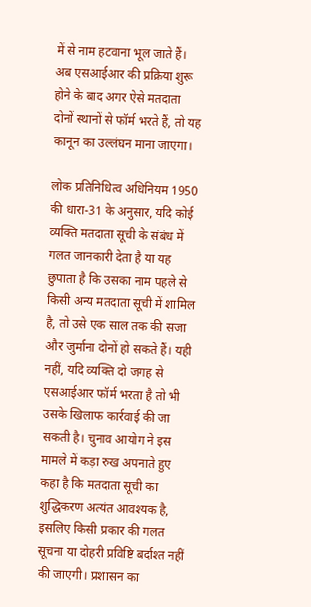में से नाम हटवाना भूल जाते हैं। अब एसआईआर की प्रक्रिया शुरू होने के बाद अगर ऐसे मतदाता दोनों स्थानों से फॉर्म भरते हैं, तो यह कानून का उल्लंघन माना जाएगा।

लोक प्रतिनिधित्व अधिनियम 1950 की धारा-31 के अनुसार, यदि कोई व्यक्ति मतदाता सूची के संबंध में गलत जानकारी देता है या यह छुपाता है कि उसका नाम पहले से किसी अन्य मतदाता सूची में शामिल है, तो उसे एक साल तक की सजा और जुर्माना दोनों हो सकते हैं। यही नहीं, यदि व्यक्ति दो जगह से एसआईआर फॉर्म भरता है तो भी उसके खिलाफ कार्रवाई की जा सकती है। चुनाव आयोग ने इस मामले में कड़ा रुख अपनाते हुए कहा है कि मतदाता सूची का शुद्धिकरण अत्यंत आवश्यक है, इसलिए किसी प्रकार की गलत सूचना या दोहरी प्रविष्टि बर्दाश्त नहीं की जाएगी। प्रशासन का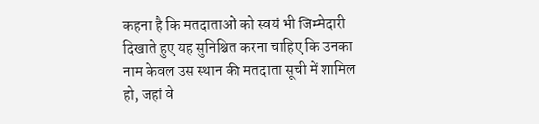कहना है कि मतदाताओं को स्वयं भी जिम्मेदारी दिखाते हुए यह सुनिश्चित करना चाहिए कि उनका नाम केवल उस स्थान की मतदाता सूची में शामिल हो, जहां वे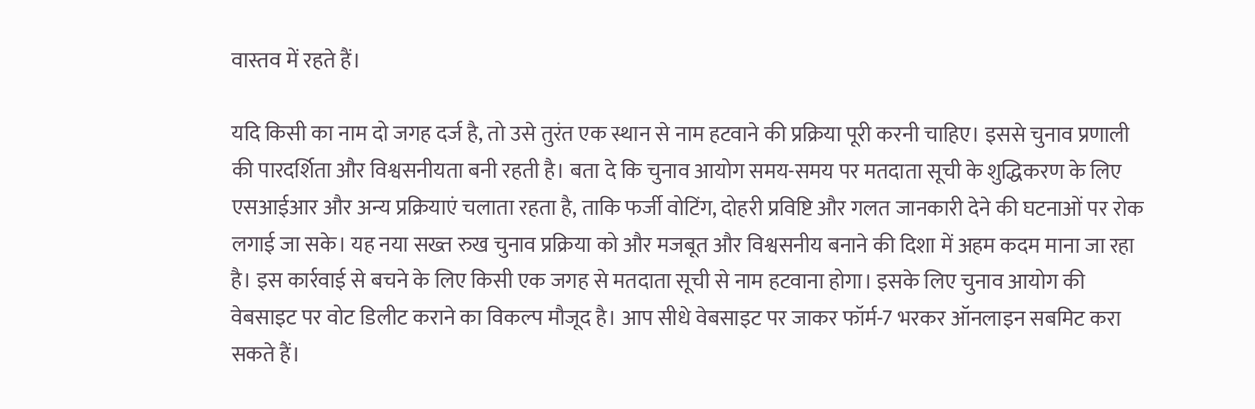वास्तव में रहते हैं।

यदि किसी का नाम दो जगह दर्ज है, तो उसे तुरंत एक स्थान से नाम हटवाने की प्रक्रिया पूरी करनी चाहिए। इससे चुनाव प्रणाली की पारदर्शिता और विश्वसनीयता बनी रहती है। बता दे कि चुनाव आयोग समय-समय पर मतदाता सूची के शुद्धिकरण के लिए एसआईआर और अन्य प्रक्रियाएं चलाता रहता है, ताकि फर्जी वोटिंग, दोहरी प्रविष्टि और गलत जानकारी देने की घटनाओं पर रोक लगाई जा सके। यह नया सख्त रुख चुनाव प्रक्रिया को और मजबूत और विश्वसनीय बनाने की दिशा में अहम कदम माना जा रहा है। इस कार्रवाई से बचने के लिए किसी एक जगह से मतदाता सूची से नाम हटवाना होगा। इसके लिए चुनाव आयोग की वेबसाइट पर वोट डिलीट कराने का विकल्प मौजूद है। आप सीधे वेबसाइट पर जाकर फॉर्म-7 भरकर ऑनलाइन सबमिट करा सकते हैं।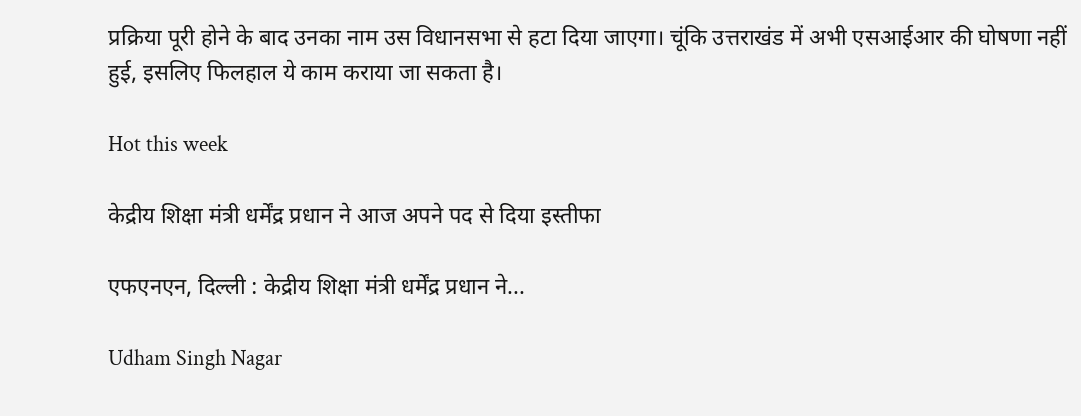प्रक्रिया पूरी होने के बाद उनका नाम उस विधानसभा से हटा दिया जाएगा। चूंकि उत्तराखंड में अभी एसआईआर की घोषणा नहीं हुई, इसलिए फिलहाल ये काम कराया जा सकता है।

Hot this week

केद्रीय शिक्षा मंत्री धर्मेंद्र प्रधान ने आज अपने पद से दिया इस्तीफा

एफएनएन, दिल्ली : केद्रीय शिक्षा मंत्री धर्मेंद्र प्रधान ने...

Udham Singh Nagar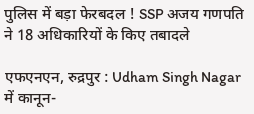पुलिस में बड़ा फेरबदल ! SSP अजय गणपति ने 18 अधिकारियों के किए तबादले

एफएनएन, रुद्रपुर : Udham Singh Nagar में कानून-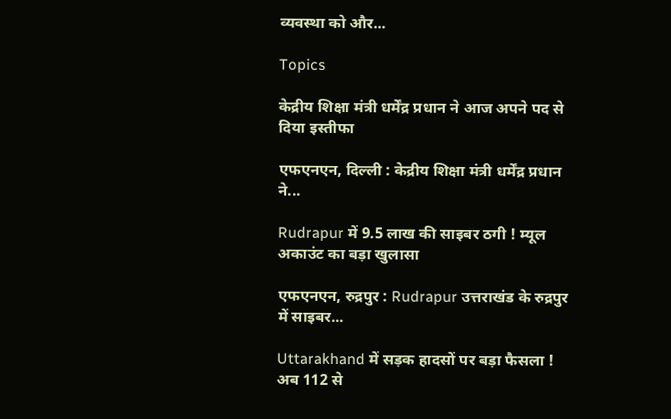व्यवस्था को और...

Topics

केद्रीय शिक्षा मंत्री धर्मेंद्र प्रधान ने आज अपने पद से दिया इस्तीफा

एफएनएन, दिल्ली : केद्रीय शिक्षा मंत्री धर्मेंद्र प्रधान ने...

Rudrapur में 9.5 लाख की साइबर ठगी ! म्यूल अकाउंट का बड़ा खुलासा

एफएनएन, रुद्रपुर : Rudrapur उत्तराखंड के रुद्रपुर में साइबर...

Uttarakhand में सड़क हादसों पर बड़ा फैसला ! अब 112 से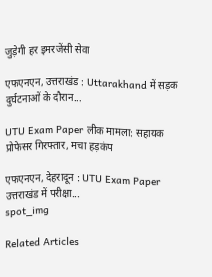जुड़ेगी हर इमरजेंसी सेवा

एफएनएन, उत्तराखंड : Uttarakhand में सड़क दुर्घटनाओं के दौरान...

UTU Exam Paper लीक मामला: सहायक प्रोफेसर गिरफ्तार, मचा हड़कंप

एफएनएन, देहरादून : UTU Exam Paper उत्तराखंड में परीक्षा...
spot_img

Related Articles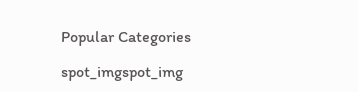Popular Categories

spot_imgspot_img